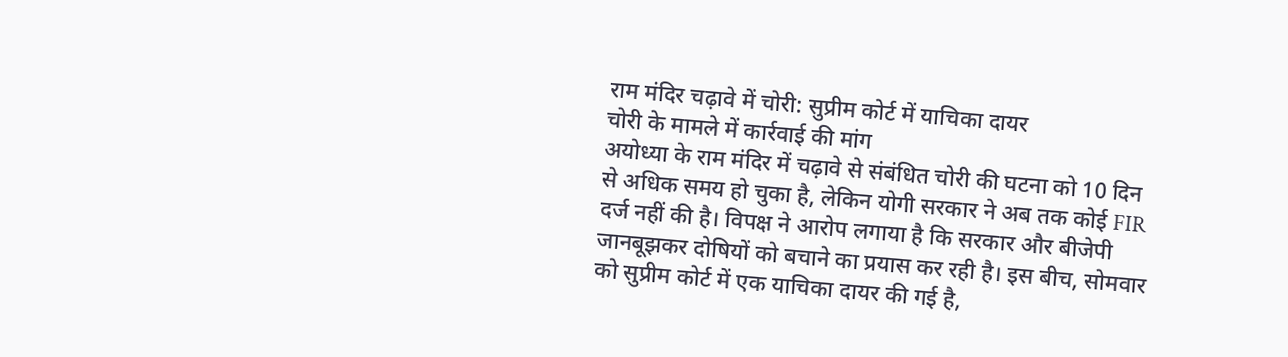राम मंदिर चढ़ावे में चोरी: सुप्रीम कोर्ट में याचिका दायर
चोरी के मामले में कार्रवाई की मांग
अयोध्या के राम मंदिर में चढ़ावे से संबंधित चोरी की घटना को 10 दिन से अधिक समय हो चुका है, लेकिन योगी सरकार ने अब तक कोई FIR दर्ज नहीं की है। विपक्ष ने आरोप लगाया है कि सरकार और बीजेपी जानबूझकर दोषियों को बचाने का प्रयास कर रही है। इस बीच, सोमवार को सुप्रीम कोर्ट में एक याचिका दायर की गई है,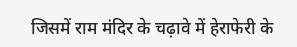जिसमें राम मंदिर के चढ़ावे में हेराफेरी के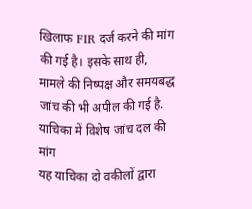खिलाफ FIR दर्ज करने की मांग की गई है। इसके साथ ही, मामले की निष्पक्ष और समयबद्ध जांच की भी अपील की गई है.
याचिका में विशेष जांच दल की मांग
यह याचिका दो वकीलों द्वारा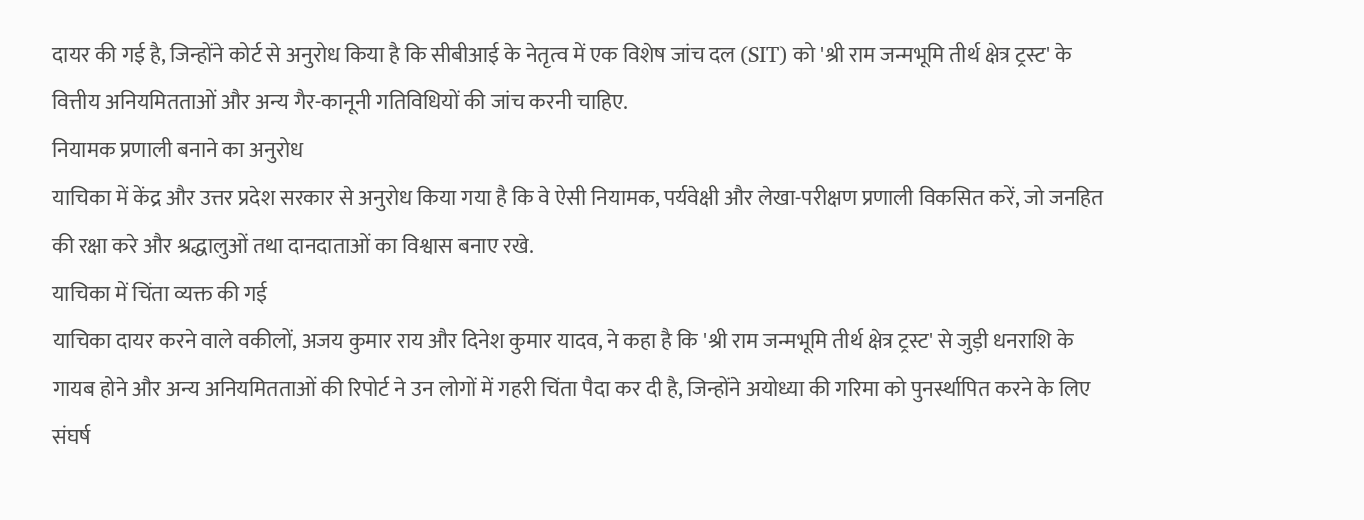दायर की गई है, जिन्होंने कोर्ट से अनुरोध किया है कि सीबीआई के नेतृत्व में एक विशेष जांच दल (SIT) को 'श्री राम जन्मभूमि तीर्थ क्षेत्र ट्रस्ट' के वित्तीय अनियमितताओं और अन्य गैर-कानूनी गतिविधियों की जांच करनी चाहिए.
नियामक प्रणाली बनाने का अनुरोध
याचिका में केंद्र और उत्तर प्रदेश सरकार से अनुरोध किया गया है कि वे ऐसी नियामक, पर्यवेक्षी और लेखा-परीक्षण प्रणाली विकसित करें, जो जनहित की रक्षा करे और श्रद्धालुओं तथा दानदाताओं का विश्वास बनाए रखे.
याचिका में चिंता व्यक्त की गई
याचिका दायर करने वाले वकीलों, अजय कुमार राय और दिनेश कुमार यादव, ने कहा है कि 'श्री राम जन्मभूमि तीर्थ क्षेत्र ट्रस्ट' से जुड़ी धनराशि के गायब होने और अन्य अनियमितताओं की रिपोर्ट ने उन लोगों में गहरी चिंता पैदा कर दी है, जिन्होंने अयोध्या की गरिमा को पुनर्स्थापित करने के लिए संघर्ष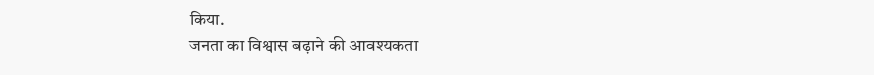किया.
जनता का विश्वास बढ़ाने की आवश्यकता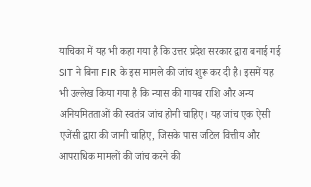याचिका में यह भी कहा गया है कि उत्तर प्रदेश सरकार द्वारा बनाई गई SIT ने बिना FIR के इस मामले की जांच शुरू कर दी है। इसमें यह भी उल्लेख किया गया है कि न्यास की गायब राशि और अन्य अनियमितताओं की स्वतंत्र जांच होनी चाहिए। यह जांच एक ऐसी एजेंसी द्वारा की जानी चाहिए, जिसके पास जटिल वित्तीय और आपराधिक मामलों की जांच करने की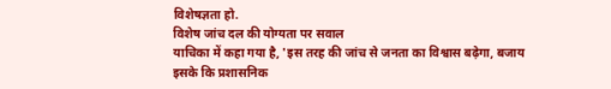विशेषज्ञता हो.
विशेष जांच दल की योग्यता पर सवाल
याचिका में कहा गया है, 'इस तरह की जांच से जनता का विश्वास बढ़ेगा, बजाय इसके कि प्रशासनिक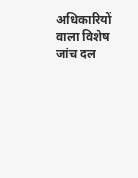अधिकारियों वाला विशेष जांच दल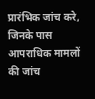प्रारंभिक जांच करे, जिनके पास आपराधिक मामलों की जांच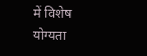में विशेष योग्यता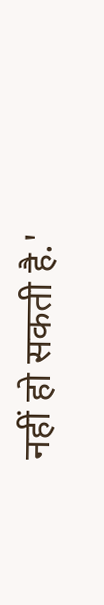नहीं हो सकती है.'